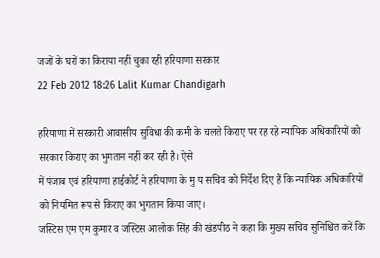जजों के घरों का किराया नहीं चुका रही हरियाणा सरकार
22 Feb 2012 18:26 Lalit Kumar Chandigarh

हरियाणा में सरकारी आवासीय सुविधा की कमी के चलते किराए पर रह रहे न्यायिक अधिकारियों को सरकार किराए का भुगतान नहीं कर रही है। ऐसे
में पंजाब एवं हरियाणा हाईकोर्ट ने हरियाणा के मु य सचिव को निर्देश दिए हैं कि न्यायिक अधिकारियों को नियमित रूप से किराए का भुगतान किया जाए।
जस्टिस एम एम कुमार व जस्टिस आलोक सिंह की खंडपीठ ने कहा कि मुख्य सचिव सुनिश्चित करें कि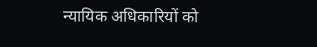न्यायिक अधिकारियों को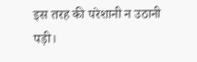इस तरह की परेशानी न उठानी पड़ी।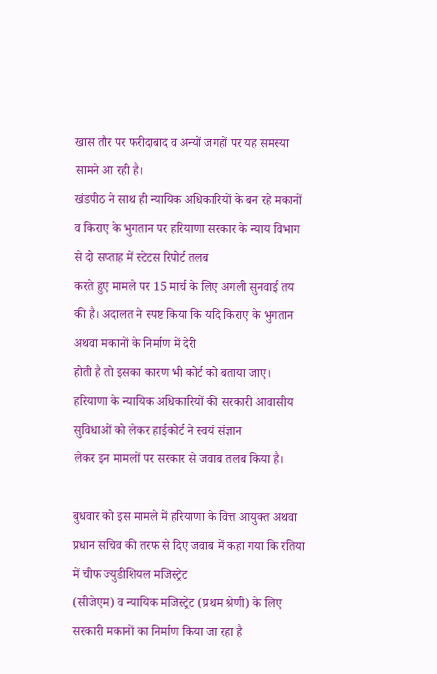खास तौर पर फरीदाबाद व अन्यों जगहों पर यह समस्या सामने आ रही है।
खंडपीठ ने साथ ही न्यायिक अधिकारियों के बन रहे मकानों व किराए के भुगतान पर हरियाणा सरकार के न्याय विभाग से दो सप्ताह में स्टेटस रिपोर्ट तलब
करते हुए मामले पर 15 मार्च के लिए अगली सुनवाई तय की है। अदालत ने स्पष्ट किया कि यदि किराए के भुगतान अथवा मकानों के निर्माण में देरी
होती है तो इसका कारण भी कोर्ट को बताया जाए। हरियाणा के न्यायिक अधिकारियों की सरकारी आवासीय सुविधाओं को लेकर हाईकोर्ट ने स्वयं संज्ञान
लेकर इन मामलों पर सरकार से जवाब तलब किया है।

बुधवार को इस मामले में हरियाणा के वित्त आयुक्त अथवा प्रधान सचिव की तरफ से दिए जवाब में कहा गया कि रतिया में चीफ ज्युडीशियल मजिस्ट्रेट
(सीजेएम) व न्यायिक मजिस्ट्रेट (प्रथम श्रेणी) के लिए सरकारी मकानों का निर्माण किया जा रहा है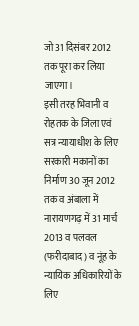जो 31 दिसंबर 2012 तक पूरा कर लिया जाएगा।
इसी तरह भिवानी व रोहतक के जिला एवं सत्र न्यायाधीश के लिए सरकारी मकानों का निर्माण 30 जून 2012 तक व अंबाला में नारायणगढ़ में 31 मार्च 2013 व पलवल (फरीदाबाद) व नूंह के न्यायिक अधिकारियों के लिए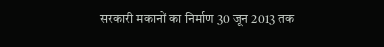सरकारी मकानों का निर्माण 30 जून 2013 तक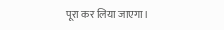पूरा कर लिया जाएगा।